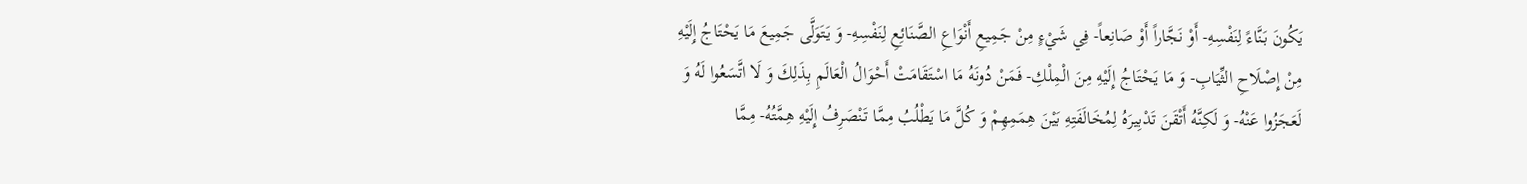يَكُونَ بَنَّاءً لِنَفْسِهِ- أَوْ نَجَّاراً أَوْ صَانِعاً- فِي شَيْءٍ مِنْ جَمِيعِ أَنْوَاعِ الصَّنَائِعِ لِنَفْسِهِ- وَ يَتَوَلَّى جَمِيعَ مَا يَحْتَاجُ إِلَيْهِ مِنْ إِصْلَاحِ الثِّيَابِ- وَ مَا يَحْتَاجُ إِلَيْهِ مِنَ الْمِلْكِ- فَمَنْ دُونَهُ مَا اسْتَقَامَتْ أَحْوَالُ الْعَالَمِ بِذَلِكَ وَ لَا اتَّسَعُوا لَهُ وَ لَعَجَزُوا عَنْهُ- وَ لَكِنَّهُ أَتْقَنَ تَدْبِيرَهُ لِمُخَالَفَتِهِ بَيْنَ هِمَمِهِمْ وَ كُلَّ مَا يَطْلُبُ مِمَّا تَنْصَرِفُ إِلَيْهِ هِمَّتُهُ- مِمَّا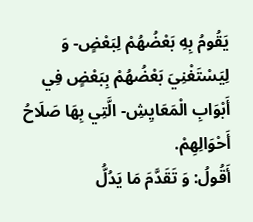يَقُومُ بِهِ بَعْضُهُمْ لِبَعْضٍ- وَ لِيَسْتَغْنِيَ بَعْضُهُمْ بِبَعْضٍ فِي أَبْوَابِ الْمَعَايِشِ- الَّتِي بِهَا صَلَاحُ أَحْوَالِهِمْ.
أَقُولُ: وَ تَقَدَّمَ مَا يَدُلُّ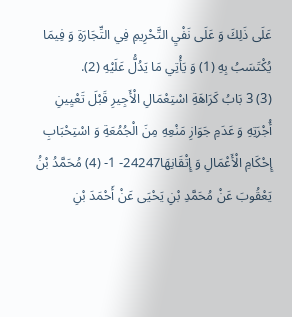عَلَى ذَلِكَ وَ عَلَى نَفْيِ التَّحْرِيمِ فِي التِّجَارَةِ وَ فِيمَا يُكْتَسَبُ بِهِ (1) وَ يَأْتِي مَا يَدُلُّ عَلَيْهِ (2).
(3) 3 بَابُ كَرَاهَةِ اسْتِعْمَالِ الْأَجِيرِ قَبْلَ تَعْيِينِ أُجْرَتِهِ وَ عَدَمِ جَوَازِ مَنْعِهِ مِنَ الْجُمُعَةِ وَ اسْتِحْبَابِ إِحْكَامِ الْأَعْمَالِ وَ إِتْقَانِهَا24247- 1- (4) مُحَمَّدُ بْنُ يَعْقُوبَ عَنْ مُحَمَّدِ بْنِ يَحْيَى عَنْ أَحْمَدَ بْنِ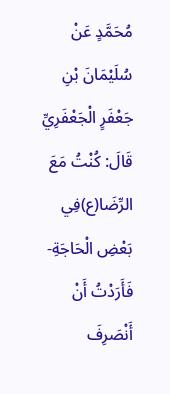مُحَمَّدٍ عَنْ سُلَيْمَانَ بْنِ جَعْفَرٍ الْجَعْفَرِيِّ قَالَ: كُنْتُ مَعَ الرِّضَا(ع)فِي بَعْضِ الْحَاجَةِ- فَأَرَدْتُ أَنْ أَنْصَرِفَ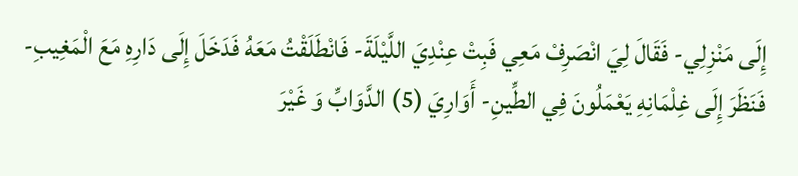إِلَى مَنْزِلِي- فَقَالَ لِيَ انْصَرِفْ مَعِي فَبِتْ عِنْدِيَ اللَّيْلَةَ- فَانْطَلَقْتُ مَعَهُ فَدَخَلَ إِلَى دَارِهِ مَعَ الْمَغِيبِ- فَنَظَرَ إِلَى غِلْمَانِهِ يَعْمَلُونَ فِي الطِّينِ- أَوَارِيَ (5) الدَّوَابِّ وَ غَيْرَ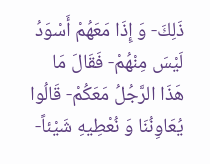ذَلِكَ- وَ إِذَا مَعَهُمْ أَسْوَدُ لَيْسَ مِنْهُمْ- فَقَالَ مَا هَذَا الرَّجُلُ مَعَكُمْ- قَالُوا يُعَاوِنُنَا وَ نُعْطِيهِ شَيْئاً-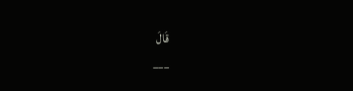قَالَ
___